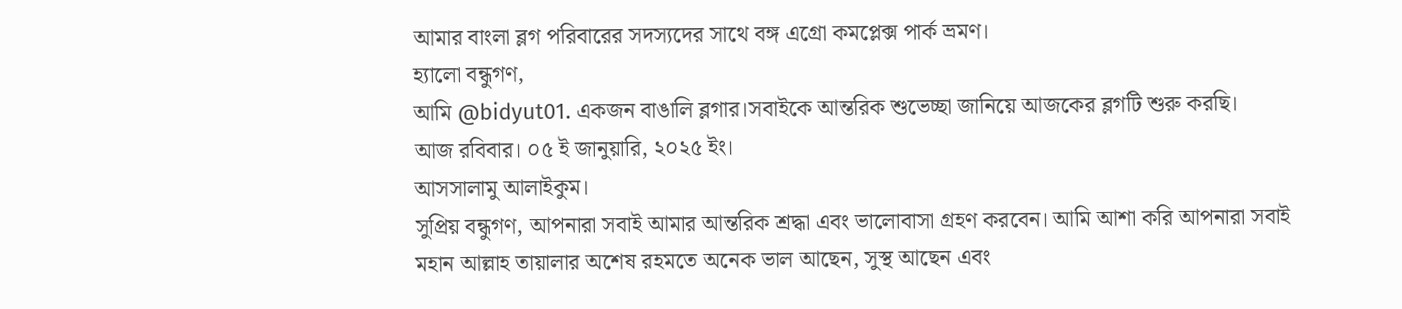আমার বাংলা ব্লগ পরিবারের সদস্যদের সাথে বঙ্গ এগ্রো কমপ্লেক্স পার্ক ভ্রমণ।
হ্যালো বন্ধুগণ,
আমি @bidyut01. একজন বাঙালি ব্লগার।সবাইকে আন্তরিক শুভেচ্ছা জানিয়ে আজকের ব্লগটি শুরু করছি।
আজ রবিবার। ০৫ ই জানুয়ারি, ২০২৫ ইং।
আসসালামু আলাইকুম।
সুপ্রিয় বন্ধুগণ, আপনারা সবাই আমার আন্তরিক শ্রদ্ধা এবং ভালোবাসা গ্রহণ করবেন। আমি আশা করি আপনারা সবাই মহান আল্লাহ তায়ালার অশেষ রহমতে অনেক ভাল আছেন, সুস্থ আছেন এবং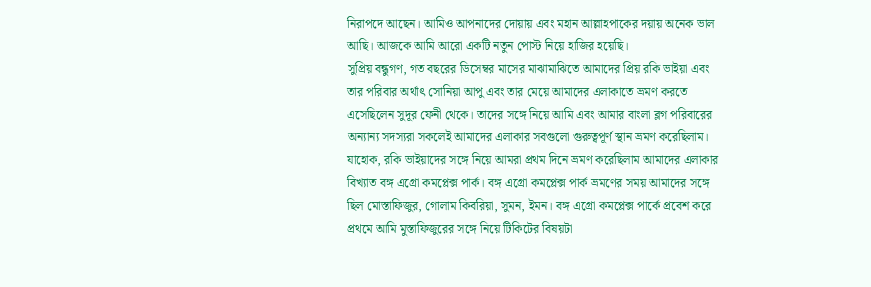নিরাপদে আছেন। আমিও আপনাদের দোয়ায় এবং মহান আল্লাহপাকের দয়ায় অনেক ভাল আছি। আজকে আমি আরো একটি নতুন পোস্ট নিয়ে হাজির হয়েছি।
সুপ্রিয় বন্ধুগণ, গত বছরের ডিসেম্বর মাসের মাঝামাঝিতে আমাদের প্রিয় রকি ভাইয়া এবং তার পরিবার অর্থাৎ সোনিয়া আপু এবং তার মেয়ে আমাদের এলাকাতে ভ্রমণ করতে এসেছিলেন সুদূর ফেনী থেকে। তাদের সঙ্গে নিয়ে আমি এবং আমার বাংলা ব্লগ পরিবারের অন্যান্য সদস্যরা সকলেই আমাদের এলাকার সবগুলো গুরুত্বপূর্ণ স্থান ভ্রমণ করেছিলাম। যাহোক, রকি ভাইয়াদের সঙ্গে নিয়ে আমরা প্রথম দিনে ভ্রমণ করেছিলাম আমাদের এলাকার বিখ্যাত বঙ্গ এগ্রো কমপ্লেক্স পার্ক। বঙ্গ এগ্রো কমপ্লেক্স পার্ক ভ্রমণের সময় আমাদের সঙ্গে ছিল মোস্তাফিজুর, গোলাম কিবরিয়া, সুমন, ইমন। বঙ্গ এগ্রো কমপ্লেক্স পার্কে প্রবেশ করে প্রথমে আমি মুস্তাফিজুরের সঙ্গে নিয়ে টিকিটের বিষয়টা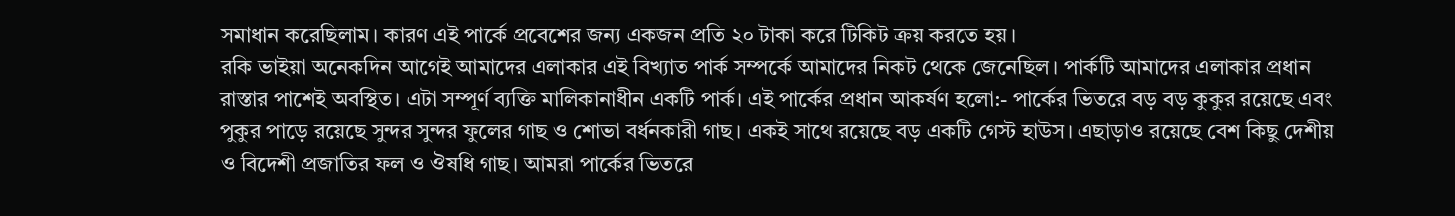সমাধান করেছিলাম। কারণ এই পার্কে প্রবেশের জন্য একজন প্রতি ২০ টাকা করে টিকিট ক্রয় করতে হয়।
রকি ভাইয়া অনেকদিন আগেই আমাদের এলাকার এই বিখ্যাত পার্ক সম্পর্কে আমাদের নিকট থেকে জেনেছিল। পার্কটি আমাদের এলাকার প্রধান রাস্তার পাশেই অবস্থিত। এটা সম্পূর্ণ ব্যক্তি মালিকানাধীন একটি পার্ক। এই পার্কের প্রধান আকর্ষণ হলো:- পার্কের ভিতরে বড় বড় কুকুর রয়েছে এবং পুকুর পাড়ে রয়েছে সুন্দর সুন্দর ফুলের গাছ ও শোভা বর্ধনকারী গাছ। একই সাথে রয়েছে বড় একটি গেস্ট হাউস। এছাড়াও রয়েছে বেশ কিছু দেশীয় ও বিদেশী প্রজাতির ফল ও ঔষধি গাছ। আমরা পার্কের ভিতরে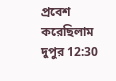প্রবেশ করেছিলাম দুপুর 12:30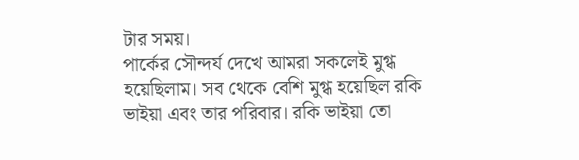টার সময়।
পার্কের সৌন্দর্য দেখে আমরা সকলেই মুগ্ধ হয়েছিলাম। সব থেকে বেশি মুগ্ধ হয়েছিল রকি ভাইয়া এবং তার পরিবার। রকি ভাইয়া তো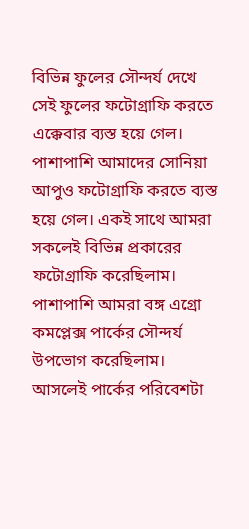বিভিন্ন ফুলের সৌন্দর্য দেখে সেই ফুলের ফটোগ্রাফি করতে এক্কেবার ব্যস্ত হয়ে গেল। পাশাপাশি আমাদের সোনিয়া আপুও ফটোগ্রাফি করতে ব্যস্ত হয়ে গেল। একই সাথে আমরা সকলেই বিভিন্ন প্রকারের ফটোগ্রাফি করেছিলাম। পাশাপাশি আমরা বঙ্গ এগ্রো কমপ্লেক্স পার্কের সৌন্দর্য উপভোগ করেছিলাম। আসলেই পার্কের পরিবেশটা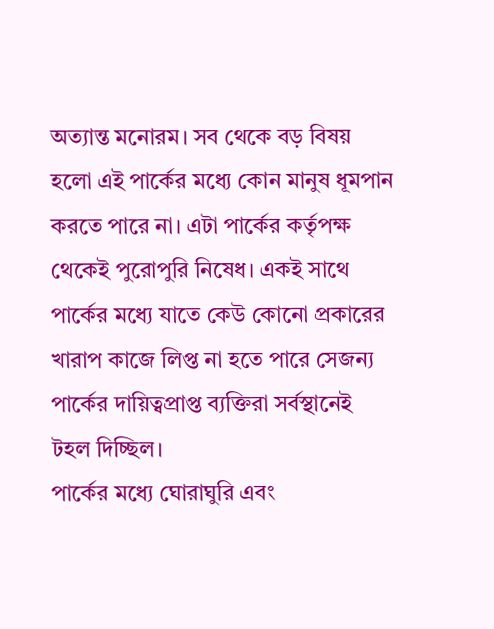অত্যান্ত মনোরম। সব থেকে বড় বিষয় হলো এই পার্কের মধ্যে কোন মানুষ ধূমপান করতে পারে না। এটা পার্কের কর্তৃপক্ষ থেকেই পুরোপুরি নিষেধ। একই সাথে পার্কের মধ্যে যাতে কেউ কোনো প্রকারের খারাপ কাজে লিপ্ত না হতে পারে সেজন্য পার্কের দায়িত্বপ্রাপ্ত ব্যক্তিরা সর্বস্থানেই টহল দিচ্ছিল।
পার্কের মধ্যে ঘোরাঘুরি এবং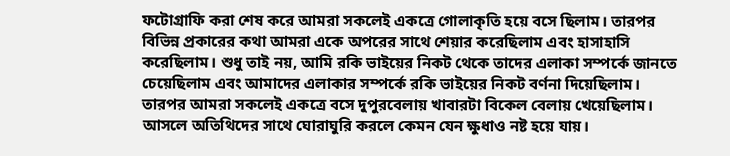ফটোগ্রাফি করা শেষ করে আমরা সকলেই একত্রে গোলাকৃতি হয়ে বসে ছিলাম। তারপর বিভিন্ন প্রকারের কথা আমরা একে অপরের সাথে শেয়ার করেছিলাম এবং হাসাহাসি করেছিলাম। শুধু তাই নয়, আমি রকি ভাইয়ের নিকট থেকে তাদের এলাকা সম্পর্কে জানতে চেয়েছিলাম এবং আমাদের এলাকার সম্পর্কে রকি ভাইয়ের নিকট বর্ণনা দিয়েছিলাম। তারপর আমরা সকলেই একত্রে বসে দুপুরবেলায় খাবারটা বিকেল বেলায় খেয়েছিলাম। আসলে অতিথিদের সাথে ঘোরাঘুরি করলে কেমন যেন ক্ষুধাও নষ্ট হয়ে যায়।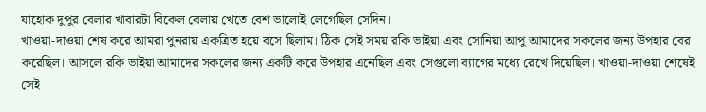যাহোক দুপুর বেলার খাবারটা বিকেল বেলায় খেতে বেশ ভালোই লেগেছিল সেদিন।
খাওয়া-দাওয়া শেষ করে আমরা পুনরায় একত্রিত হয়ে বসে ছিলাম। ঠিক সেই সময় রকি ভাইয়া এবং সোনিয়া আপু আমাদের সকলের জন্য উপহার বের করেছিল। আসলে রকি ভাইয়া আমাদের সকলের জন্য একটি করে উপহার এনেছিল এবং সেগুলো ব্যাগের মধ্যে রেখে দিয়েছিল। খাওয়া-দাওয়া শেষেই সেই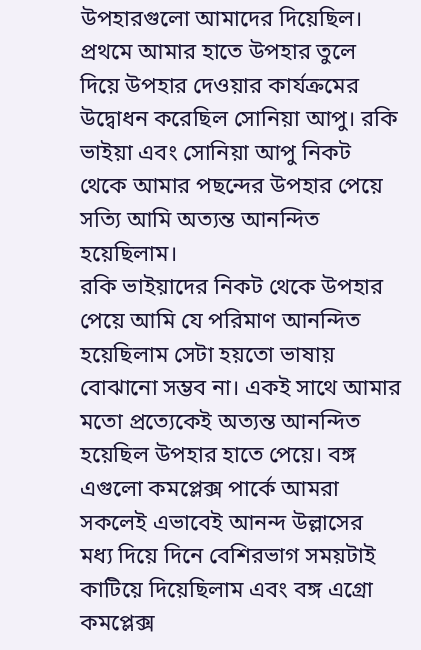উপহারগুলো আমাদের দিয়েছিল। প্রথমে আমার হাতে উপহার তুলে দিয়ে উপহার দেওয়ার কার্যক্রমের উদ্বোধন করেছিল সোনিয়া আপু। রকি ভাইয়া এবং সোনিয়া আপু নিকট থেকে আমার পছন্দের উপহার পেয়ে সত্যি আমি অত্যন্ত আনন্দিত হয়েছিলাম।
রকি ভাইয়াদের নিকট থেকে উপহার পেয়ে আমি যে পরিমাণ আনন্দিত হয়েছিলাম সেটা হয়তো ভাষায় বোঝানো সম্ভব না। একই সাথে আমার মতো প্রত্যেকেই অত্যন্ত আনন্দিত হয়েছিল উপহার হাতে পেয়ে। বঙ্গ এগুলো কমপ্লেক্স পার্কে আমরা সকলেই এভাবেই আনন্দ উল্লাসের মধ্য দিয়ে দিনে বেশিরভাগ সময়টাই কাটিয়ে দিয়েছিলাম এবং বঙ্গ এগ্রো কমপ্লেক্স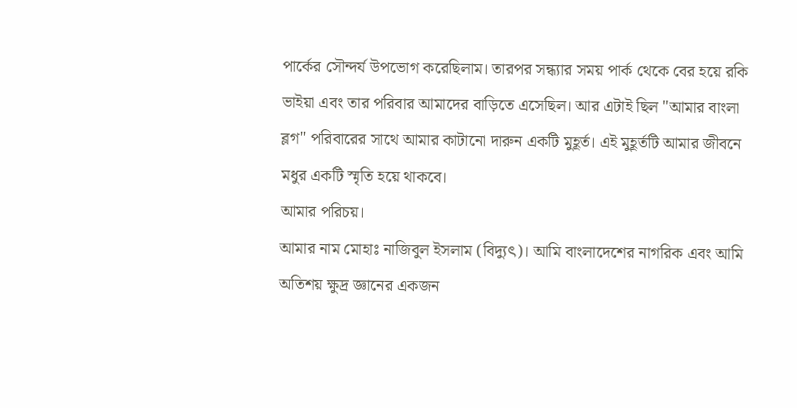পার্কের সৌন্দর্য উপভোগ করেছিলাম। তারপর সন্ধ্যার সময় পার্ক থেকে বের হয়ে রকি ভাইয়া এবং তার পরিবার আমাদের বাড়িতে এসেছিল। আর এটাই ছিল "আমার বাংলা ব্লগ" পরিবারের সাথে আমার কাটানো দারুন একটি মুহূর্ত। এই মুহূর্তটি আমার জীবনে মধুর একটি স্মৃতি হয়ে থাকবে।
আমার পরিচয়।
আমার নাম মোহাঃ নাজিবুল ইসলাম (বিদ্যুৎ)। আমি বাংলাদেশের নাগরিক এবং আমি অতিশয় ক্ষুদ্র জ্ঞানের একজন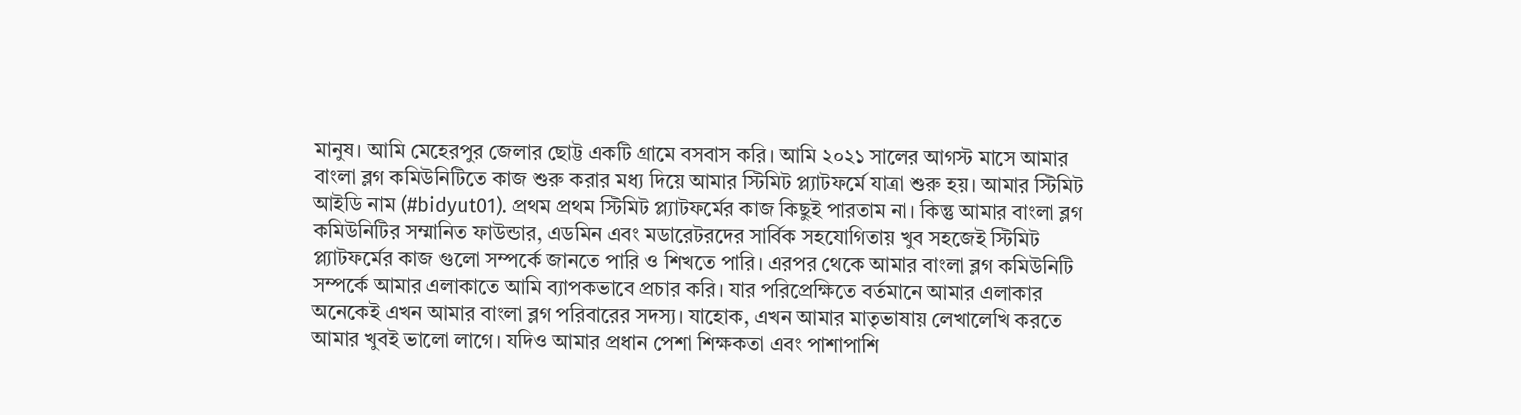মানুষ। আমি মেহেরপুর জেলার ছোট্ট একটি গ্রামে বসবাস করি। আমি ২০২১ সালের আগস্ট মাসে আমার বাংলা ব্লগ কমিউনিটিতে কাজ শুরু করার মধ্য দিয়ে আমার স্টিমিট প্ল্যাটফর্মে যাত্রা শুরু হয়। আমার স্টিমিট আইডি নাম (#bidyut01). প্রথম প্রথম স্টিমিট প্ল্যাটফর্মের কাজ কিছুই পারতাম না। কিন্তু আমার বাংলা ব্লগ কমিউনিটির সম্মানিত ফাউন্ডার, এডমিন এবং মডারেটরদের সার্বিক সহযোগিতায় খুব সহজেই স্টিমিট প্ল্যাটফর্মের কাজ গুলো সম্পর্কে জানতে পারি ও শিখতে পারি। এরপর থেকে আমার বাংলা ব্লগ কমিউনিটি সম্পর্কে আমার এলাকাতে আমি ব্যাপকভাবে প্রচার করি। যার পরিপ্রেক্ষিতে বর্তমানে আমার এলাকার অনেকেই এখন আমার বাংলা ব্লগ পরিবারের সদস্য। যাহোক, এখন আমার মাতৃভাষায় লেখালেখি করতে আমার খুবই ভালো লাগে। যদিও আমার প্রধান পেশা শিক্ষকতা এবং পাশাপাশি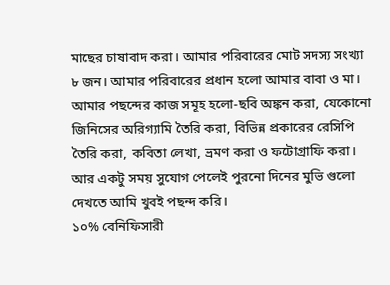মাছের চাষাবাদ করা। আমার পরিবারের মোট সদস্য সংখ্যা ৮ জন। আমার পরিবারের প্রধান হলো আমার বাবা ও মা। আমার পছন্দের কাজ সমূহ হলো-ছবি অঙ্কন করা, যেকোনো জিনিসের অরিগ্যামি তৈরি করা, বিভিন্ন প্রকারের রেসিপি তৈরি করা, কবিতা লেখা, ভ্রমণ করা ও ফটোগ্রাফি করা। আর একটু সময় সুযোগ পেলেই পুরনো দিনের মুভি গুলো দেখতে আমি খুবই পছন্দ করি।
১০% বেনিফিসারী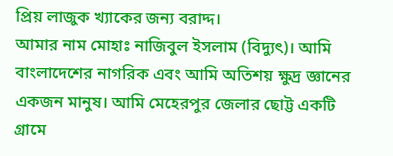প্রিয় লাজুক খ্যাকের জন্য বরাদ্দ।
আমার নাম মোহাঃ নাজিবুল ইসলাম (বিদ্যুৎ)। আমি বাংলাদেশের নাগরিক এবং আমি অতিশয় ক্ষুদ্র জ্ঞানের একজন মানুষ। আমি মেহেরপুর জেলার ছোট্ট একটি গ্রামে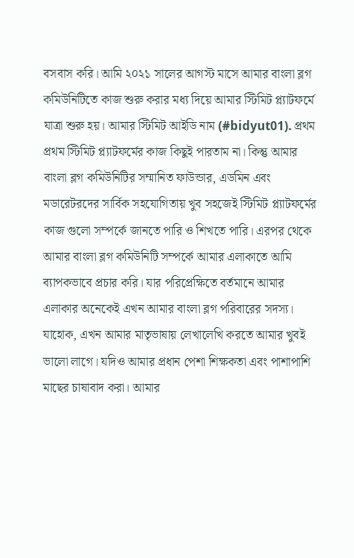বসবাস করি। আমি ২০২১ সালের আগস্ট মাসে আমার বাংলা ব্লগ কমিউনিটিতে কাজ শুরু করার মধ্য দিয়ে আমার স্টিমিট প্ল্যাটফর্মে যাত্রা শুরু হয়। আমার স্টিমিট আইডি নাম (#bidyut01). প্রথম প্রথম স্টিমিট প্ল্যাটফর্মের কাজ কিছুই পারতাম না। কিন্তু আমার বাংলা ব্লগ কমিউনিটির সম্মানিত ফাউন্ডার, এডমিন এবং মডারেটরদের সার্বিক সহযোগিতায় খুব সহজেই স্টিমিট প্ল্যাটফর্মের কাজ গুলো সম্পর্কে জানতে পারি ও শিখতে পারি। এরপর থেকে আমার বাংলা ব্লগ কমিউনিটি সম্পর্কে আমার এলাকাতে আমি ব্যাপকভাবে প্রচার করি। যার পরিপ্রেক্ষিতে বর্তমানে আমার এলাকার অনেকেই এখন আমার বাংলা ব্লগ পরিবারের সদস্য। যাহোক, এখন আমার মাতৃভাষায় লেখালেখি করতে আমার খুবই ভালো লাগে। যদিও আমার প্রধান পেশা শিক্ষকতা এবং পাশাপাশি মাছের চাষাবাদ করা। আমার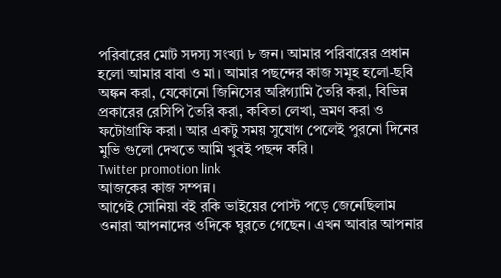পরিবারের মোট সদস্য সংখ্যা ৮ জন। আমার পরিবারের প্রধান হলো আমার বাবা ও মা। আমার পছন্দের কাজ সমূহ হলো-ছবি অঙ্কন করা, যেকোনো জিনিসের অরিগ্যামি তৈরি করা, বিভিন্ন প্রকারের রেসিপি তৈরি করা, কবিতা লেখা, ভ্রমণ করা ও ফটোগ্রাফি করা। আর একটু সময় সুযোগ পেলেই পুরনো দিনের মুভি গুলো দেখতে আমি খুবই পছন্দ করি।
Twitter promotion link
আজকের কাজ সম্পন্ন।
আগেই সোনিয়া বই রকি ভাইয়ের পোস্ট পড়ে জেনেছিলাম ওনারা আপনাদের ওদিকে ঘুরতে গেছেন। এখন আবার আপনার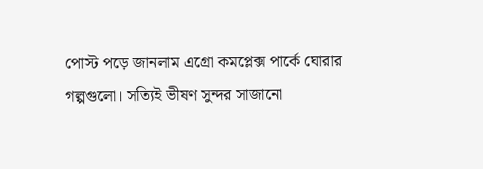পোস্ট পড়ে জানলাম এগ্রো কমপ্লেক্স পার্কে ঘোরার গল্পগুলো। সত্যিই ভীষণ সুন্দর সাজানো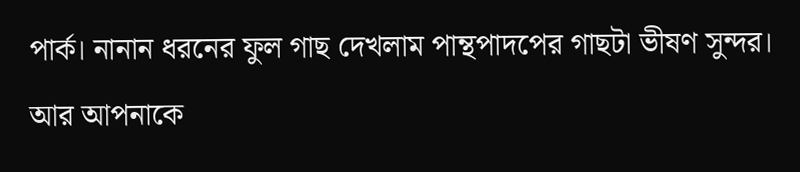পার্ক। নানান ধরনের ফুল গাছ দেখলাম পান্থপাদপের গাছটা ভীষণ সুন্দর। আর আপনাকে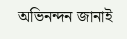অভিনন্দন জানাই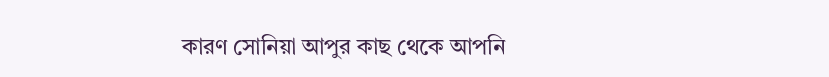কারণ সোনিয়া আপুর কাছ থেকে আপনি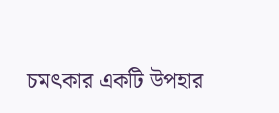চমৎকার একটি উপহার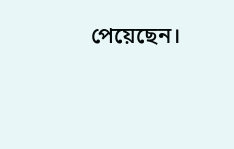পেয়েছেন।